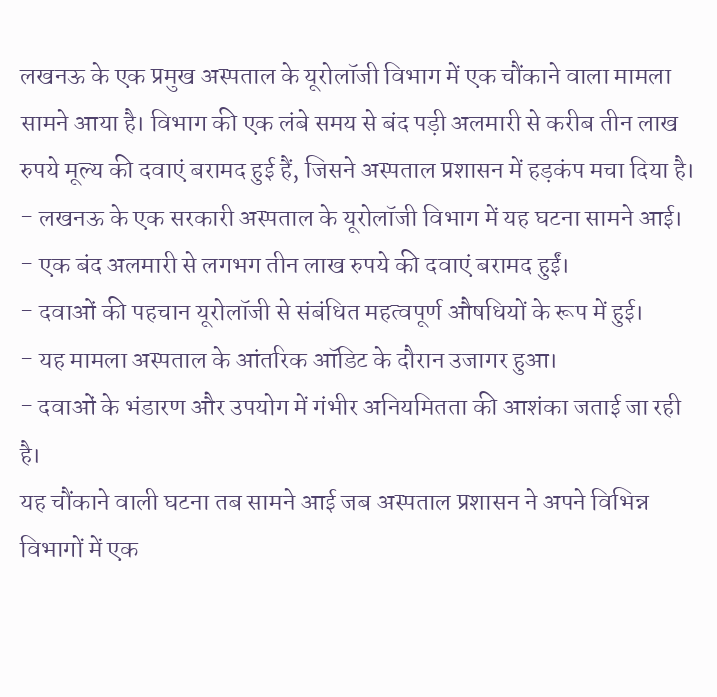लखनऊ के एक प्रमुख अस्पताल के यूरोलॉजी विभाग में एक चौंकाने वाला मामला सामने आया है। विभाग की एक लंबे समय से बंद पड़ी अलमारी से करीब तीन लाख रुपये मूल्य की दवाएं बरामद हुई हैं, जिसने अस्पताल प्रशासन में हड़कंप मचा दिया है।
- लखनऊ के एक सरकारी अस्पताल के यूरोलॉजी विभाग में यह घटना सामने आई।
- एक बंद अलमारी से लगभग तीन लाख रुपये की दवाएं बरामद हुईं।
- दवाओं की पहचान यूरोलॉजी से संबंधित महत्वपूर्ण औषधियों के रूप में हुई।
- यह मामला अस्पताल के आंतरिक ऑडिट के दौरान उजागर हुआ।
- दवाओं के भंडारण और उपयोग में गंभीर अनियमितता की आशंका जताई जा रही है।
यह चौंकाने वाली घटना तब सामने आई जब अस्पताल प्रशासन ने अपने विभिन्न विभागों में एक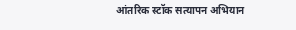आंतरिक स्टॉक सत्यापन अभियान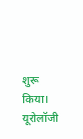शुरू किया। यूरोलॉजी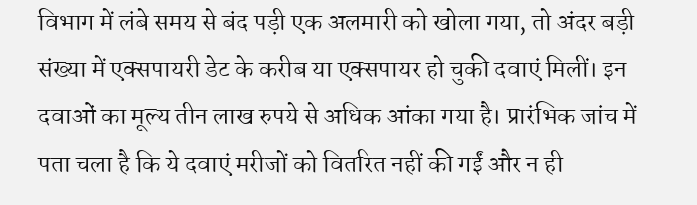विभाग में लंबे समय से बंद पड़ी एक अलमारी को खोला गया, तो अंदर बड़ी संख्या में एक्सपायरी डेट के करीब या एक्सपायर हो चुकी दवाएं मिलीं। इन दवाओं का मूल्य तीन लाख रुपये से अधिक आंका गया है। प्रारंभिक जांच में पता चला है कि ये दवाएं मरीजों को वितरित नहीं की गईं और न ही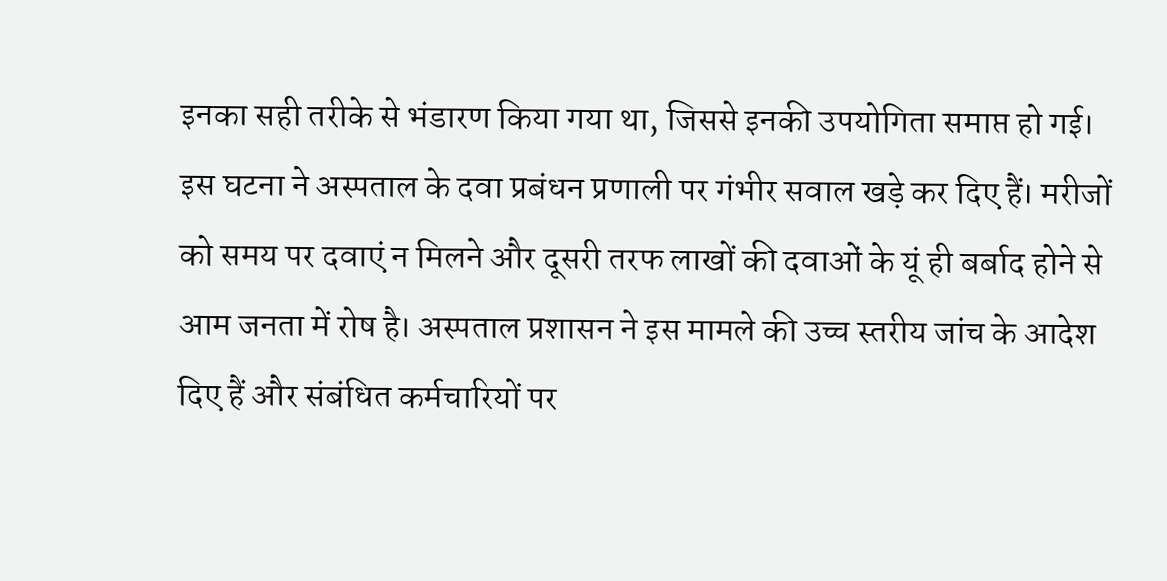इनका सही तरीके से भंडारण किया गया था, जिससे इनकी उपयोगिता समाप्त हो गई।
इस घटना ने अस्पताल के दवा प्रबंधन प्रणाली पर गंभीर सवाल खड़े कर दिए हैं। मरीजों को समय पर दवाएं न मिलने और दूसरी तरफ लाखों की दवाओं के यूं ही बर्बाद होने से आम जनता में रोष है। अस्पताल प्रशासन ने इस मामले की उच्च स्तरीय जांच के आदेश दिए हैं और संबंधित कर्मचारियों पर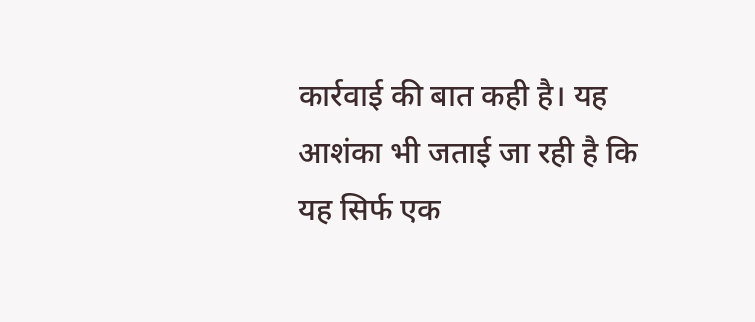कार्रवाई की बात कही है। यह आशंका भी जताई जा रही है कि यह सिर्फ एक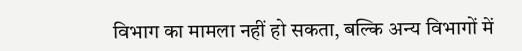विभाग का मामला नहीं हो सकता, बल्कि अन्य विभागों में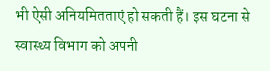भी ऐसी अनियमितताएं हो सकती हैं। इस घटना से स्वास्थ्य विभाग को अपनी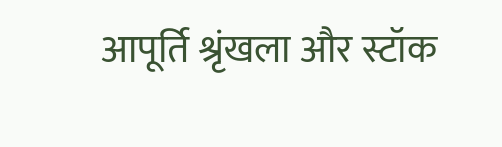आपूर्ति श्रृंखला और स्टॉक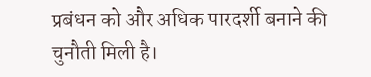प्रबंधन को और अधिक पारदर्शी बनाने की चुनौती मिली है।